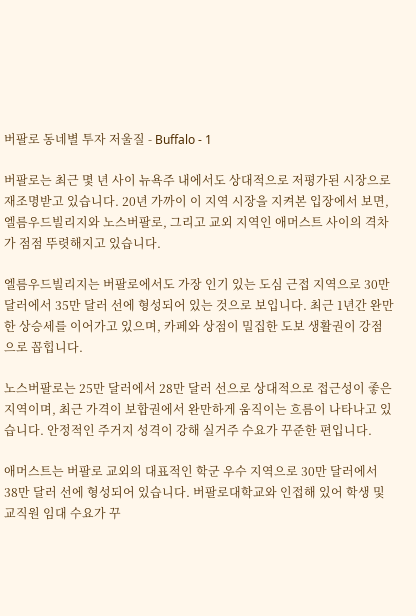버팔로 동네별 투자 저울질 - Buffalo - 1

버팔로는 최근 몇 년 사이 뉴욕주 내에서도 상대적으로 저평가된 시장으로 재조명받고 있습니다. 20년 가까이 이 지역 시장을 지켜본 입장에서 보면, 엘름우드빌리지와 노스버팔로, 그리고 교외 지역인 애머스트 사이의 격차가 점점 뚜렷해지고 있습니다.

엘름우드빌리지는 버팔로에서도 가장 인기 있는 도심 근접 지역으로 30만 달러에서 35만 달러 선에 형성되어 있는 것으로 보입니다. 최근 1년간 완만한 상승세를 이어가고 있으며, 카페와 상점이 밀집한 도보 생활권이 강점으로 꼽힙니다.

노스버팔로는 25만 달러에서 28만 달러 선으로 상대적으로 접근성이 좋은 지역이며, 최근 가격이 보합권에서 완만하게 움직이는 흐름이 나타나고 있습니다. 안정적인 주거지 성격이 강해 실거주 수요가 꾸준한 편입니다.

애머스트는 버팔로 교외의 대표적인 학군 우수 지역으로 30만 달러에서 38만 달러 선에 형성되어 있습니다. 버팔로대학교와 인접해 있어 학생 및 교직원 임대 수요가 꾸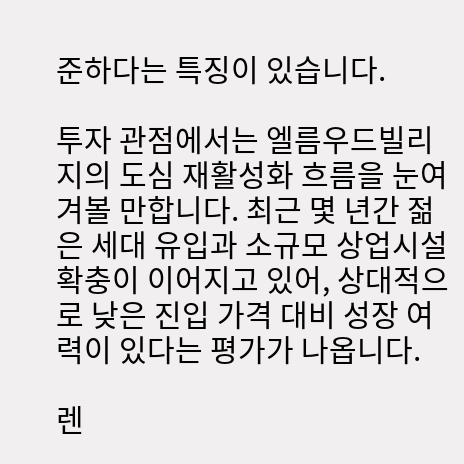준하다는 특징이 있습니다.

투자 관점에서는 엘름우드빌리지의 도심 재활성화 흐름을 눈여겨볼 만합니다. 최근 몇 년간 젊은 세대 유입과 소규모 상업시설 확충이 이어지고 있어, 상대적으로 낮은 진입 가격 대비 성장 여력이 있다는 평가가 나옵니다.

렌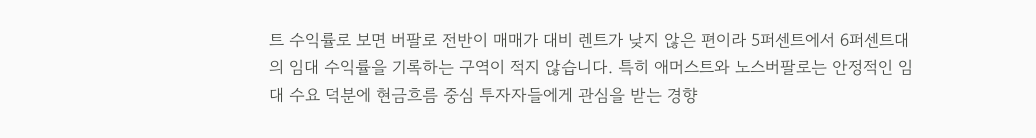트 수익률로 보면 버팔로 전반이 매매가 대비 렌트가 낮지 않은 편이라 5퍼센트에서 6퍼센트대의 임대 수익률을 기록하는 구역이 적지 않습니다. 특히 애머스트와 노스버팔로는 안정적인 임대 수요 덕분에 현금흐름 중심 투자자들에게 관심을 받는 경향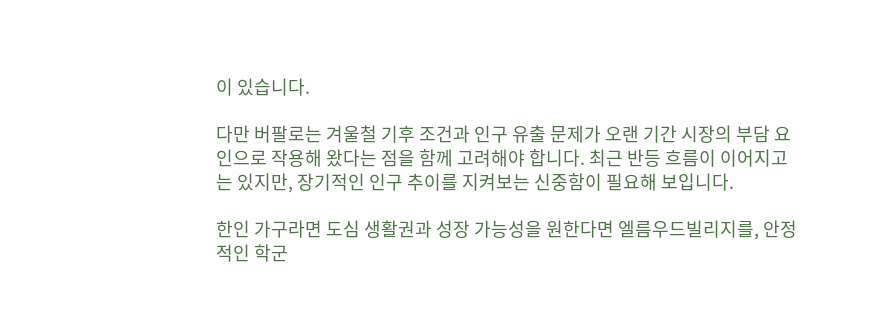이 있습니다.

다만 버팔로는 겨울철 기후 조건과 인구 유출 문제가 오랜 기간 시장의 부담 요인으로 작용해 왔다는 점을 함께 고려해야 합니다. 최근 반등 흐름이 이어지고는 있지만, 장기적인 인구 추이를 지켜보는 신중함이 필요해 보입니다.

한인 가구라면 도심 생활권과 성장 가능성을 원한다면 엘름우드빌리지를, 안정적인 학군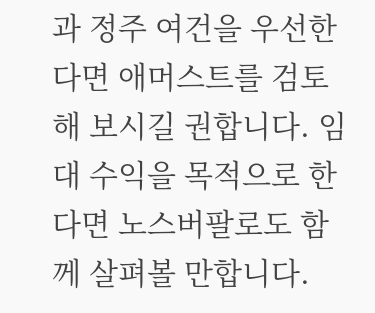과 정주 여건을 우선한다면 애머스트를 검토해 보시길 권합니다. 임대 수익을 목적으로 한다면 노스버팔로도 함께 살펴볼 만합니다.